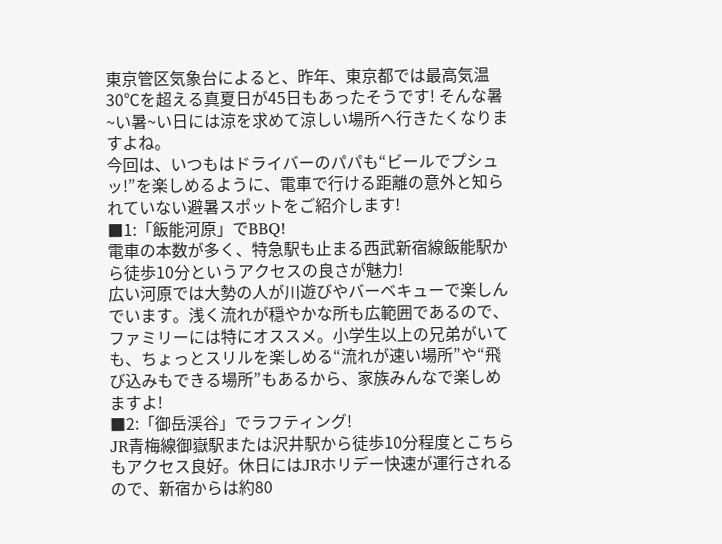東京管区気象台によると、昨年、東京都では最高気温30℃を超える真夏日が45日もあったそうです! そんな暑~い暑~い日には涼を求めて涼しい場所へ行きたくなりますよね。
今回は、いつもはドライバーのパパも“ビールでプシュッ!”を楽しめるように、電車で行ける距離の意外と知られていない避暑スポットをご紹介します!
■1:「飯能河原」でBBQ!
電車の本数が多く、特急駅も止まる西武新宿線飯能駅から徒歩10分というアクセスの良さが魅力!
広い河原では大勢の人が川遊びやバーベキューで楽しんでいます。浅く流れが穏やかな所も広範囲であるので、ファミリーには特にオススメ。小学生以上の兄弟がいても、ちょっとスリルを楽しめる“流れが速い場所”や“飛び込みもできる場所”もあるから、家族みんなで楽しめますよ!
■2:「御岳渓谷」でラフティング!
JR青梅線御嶽駅または沢井駅から徒歩10分程度とこちらもアクセス良好。休日にはJRホリデー快速が運行されるので、新宿からは約80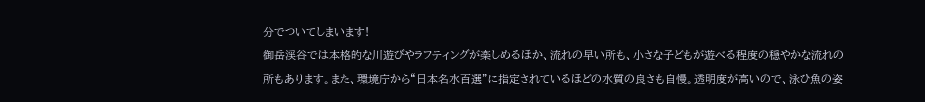分でついてしまいます!
御岳渓谷では本格的な川遊びやラフティングが楽しめるほか、流れの早い所も、小さな子どもが遊べる程度の穏やかな流れの所もあります。また、環境庁から“日本名水百選”に指定されているほどの水質の良さも自慢。透明度が高いので、泳ひ魚の姿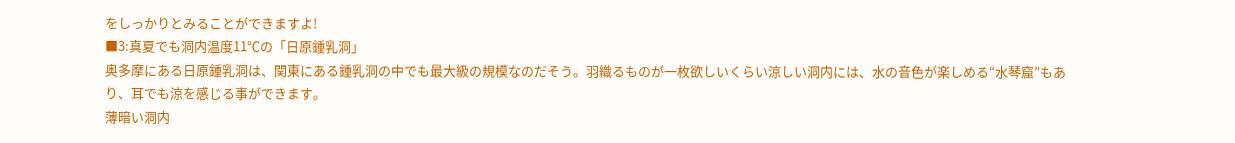をしっかりとみることができますよ!
■3:真夏でも洞内温度11℃の「日原鍾乳洞」
奥多摩にある日原鍾乳洞は、関東にある鍾乳洞の中でも最大級の規模なのだそう。羽織るものが一枚欲しいくらい涼しい洞内には、水の音色が楽しめる“水琴窟”もあり、耳でも涼を感じる事ができます。
薄暗い洞内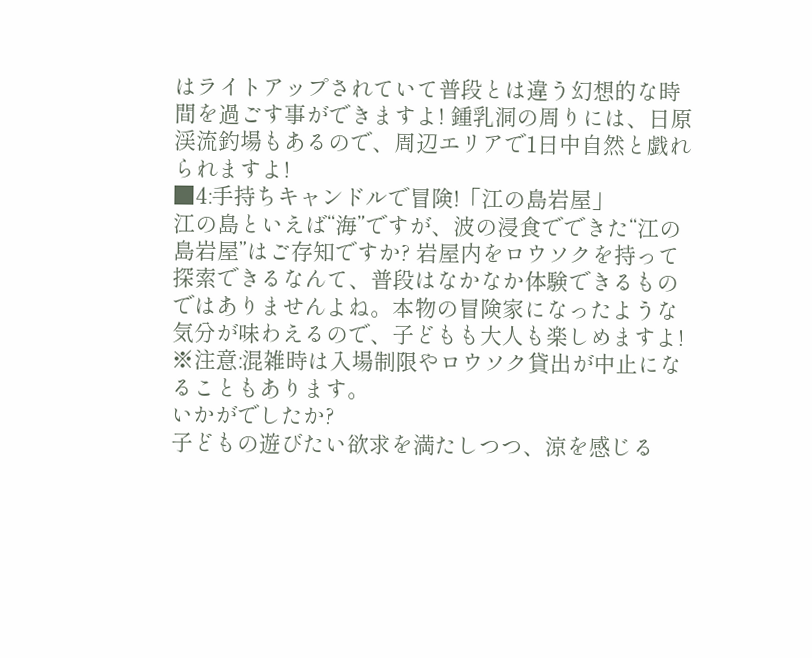はライトアップされていて普段とは違う幻想的な時間を過ごす事ができますよ! 鍾乳洞の周りには、日原渓流釣場もあるので、周辺エリアで1日中自然と戯れられますよ!
■4:手持ちキャンドルで冒険!「江の島岩屋」
江の島といえば“海”ですが、波の浸食でできた“江の島岩屋”はご存知ですか? 岩屋内をロウソクを持って探索できるなんて、普段はなかなか体験できるものではありませんよね。本物の冒険家になったような気分が味わえるので、子どもも大人も楽しめますよ!
※注意:混雑時は入場制限やロウソク貸出が中止になることもあります。
いかがでしたか?
子どもの遊びたい欲求を満たしつつ、涼を感じる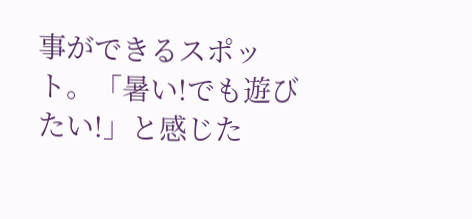事ができるスポット。「暑い!でも遊びたい!」と感じた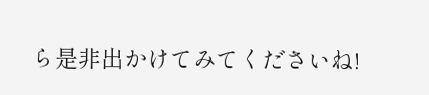ら是非出かけてみてくださいね!